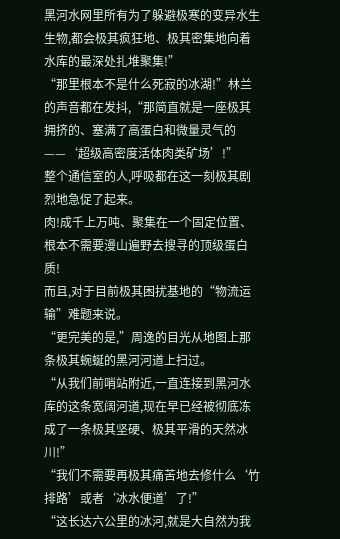黑河水网里所有为了躲避极寒的变异水生生物,都会极其疯狂地、极其密集地向着水库的最深处扎堆聚集!”
“那里根本不是什么死寂的冰湖!”林兰的声音都在发抖,“那简直就是一座极其拥挤的、塞满了高蛋白和微量灵气的——‘超级高密度活体肉类矿场’!”
整个通信室的人,呼吸都在这一刻极其剧烈地急促了起来。
肉!成千上万吨、聚集在一个固定位置、根本不需要漫山遍野去搜寻的顶级蛋白质!
而且,对于目前极其困扰基地的“物流运输”难题来说。
“更完美的是,”周逸的目光从地图上那条极其蜿蜒的黑河河道上扫过。
“从我们前哨站附近,一直连接到黑河水库的这条宽阔河道,现在早已经被彻底冻成了一条极其坚硬、极其平滑的天然冰川!”
“我们不需要再极其痛苦地去修什么‘竹排路’或者‘冰水便道’了!”
“这长达六公里的冰河,就是大自然为我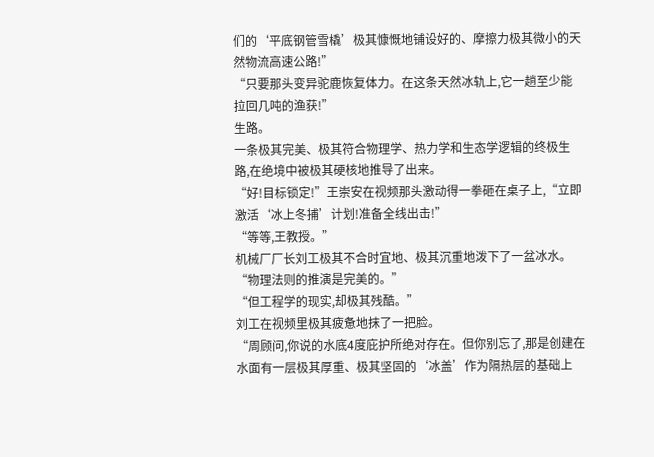们的‘平底钢管雪橇’极其慷慨地铺设好的、摩擦力极其微小的天然物流高速公路!”
“只要那头变异驼鹿恢复体力。在这条天然冰轨上,它一趟至少能拉回几吨的渔获!”
生路。
一条极其完美、极其符合物理学、热力学和生态学逻辑的终极生路,在绝境中被极其硬核地推导了出来。
“好!目标锁定!”王崇安在视频那头激动得一拳砸在桌子上,“立即激活‘冰上冬捕’计划!准备全线出击!”
“等等,王教授。”
机械厂厂长刘工极其不合时宜地、极其沉重地泼下了一盆冰水。
“物理法则的推演是完美的。”
“但工程学的现实,却极其残酷。”
刘工在视频里极其疲惫地抹了一把脸。
“周顾问,你说的水底4度庇护所绝对存在。但你别忘了,那是创建在水面有一层极其厚重、极其坚固的‘冰盖’作为隔热层的基础上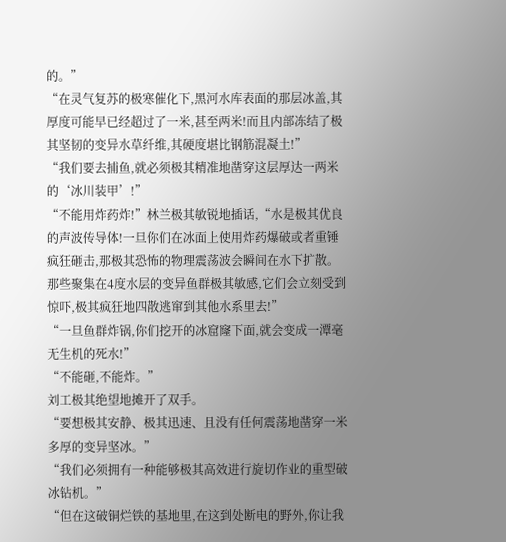的。”
“在灵气复苏的极寒催化下,黑河水库表面的那层冰盖,其厚度可能早已经超过了一米,甚至两米!而且内部冻结了极其坚韧的变异水草纤维,其硬度堪比钢筋混凝土!”
“我们要去捕鱼,就必须极其精准地凿穿这层厚达一两米的‘冰川装甲’!”
“不能用炸药炸!”林兰极其敏锐地插话,“水是极其优良的声波传导体!一旦你们在冰面上使用炸药爆破或者重锤疯狂砸击,那极其恐怖的物理震荡波会瞬间在水下扩散。那些聚集在4度水层的变异鱼群极其敏感,它们会立刻受到惊吓,极其疯狂地四散逃窜到其他水系里去!”
“一旦鱼群炸锅,你们挖开的冰窟窿下面,就会变成一潭毫无生机的死水!”
“不能砸,不能炸。”
刘工极其绝望地摊开了双手。
“要想极其安静、极其迅速、且没有任何震荡地凿穿一米多厚的变异坚冰。”
“我们必须拥有一种能够极其高效进行旋切作业的重型破冰钻机。”
“但在这破铜烂铁的基地里,在这到处断电的野外,你让我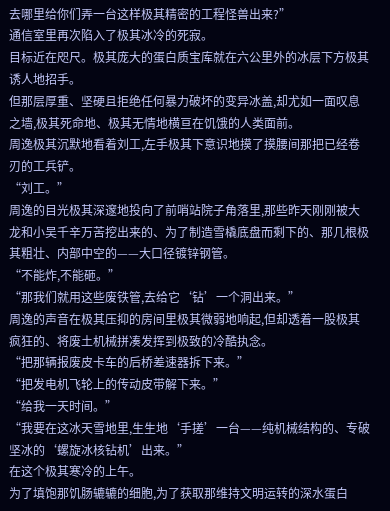去哪里给你们弄一台这样极其精密的工程怪兽出来?”
通信室里再次陷入了极其冰冷的死寂。
目标近在咫尺。极其庞大的蛋白质宝库就在六公里外的冰层下方极其诱人地招手。
但那层厚重、坚硬且拒绝任何暴力破坏的变异冰盖,却尤如一面叹息之墙,极其死命地、极其无情地横亘在饥饿的人类面前。
周逸极其沉默地看着刘工,左手极其下意识地摸了摸腰间那把已经卷刃的工兵铲。
“刘工。”
周逸的目光极其深邃地投向了前哨站院子角落里,那些昨天刚刚被大龙和小吴千辛万苦挖出来的、为了制造雪橇底盘而剩下的、那几根极其粗壮、内部中空的——大口径镀锌钢管。
“不能炸,不能砸。”
“那我们就用这些废铁管,去给它‘钻’一个洞出来。”
周逸的声音在极其压抑的房间里极其微弱地响起,但却透着一股极其疯狂的、将废土机械拼凑发挥到极致的冷酷执念。
“把那辆报废皮卡车的后桥差速器拆下来。”
“把发电机飞轮上的传动皮带解下来。”
“给我一天时间。”
“我要在这冰天雪地里,生生地‘手搓’一台——纯机械结构的、专破坚冰的‘螺旋冰核钻机’出来。”
在这个极其寒冷的上午。
为了填饱那饥肠辘辘的细胞,为了获取那维持文明运转的深水蛋白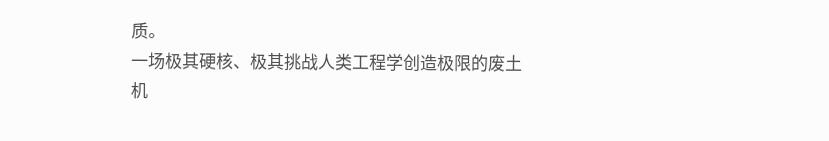质。
一场极其硬核、极其挑战人类工程学创造极限的废土机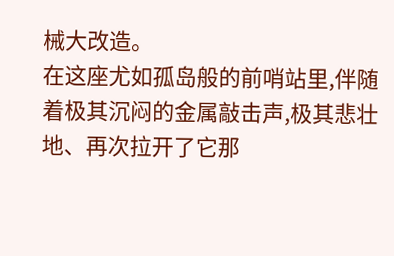械大改造。
在这座尤如孤岛般的前哨站里,伴随着极其沉闷的金属敲击声,极其悲壮地、再次拉开了它那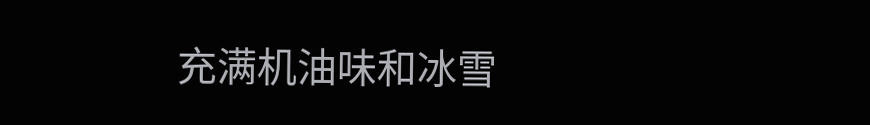充满机油味和冰雪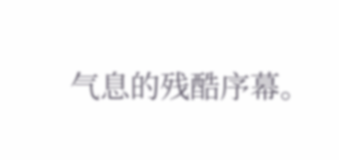气息的残酷序幕。